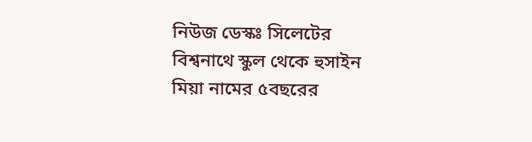নিউজ ডেস্কঃ সিলেটের বিশ্বনাথে স্কুল থেকে হুসাইন মিয়া নামের ৫বছরের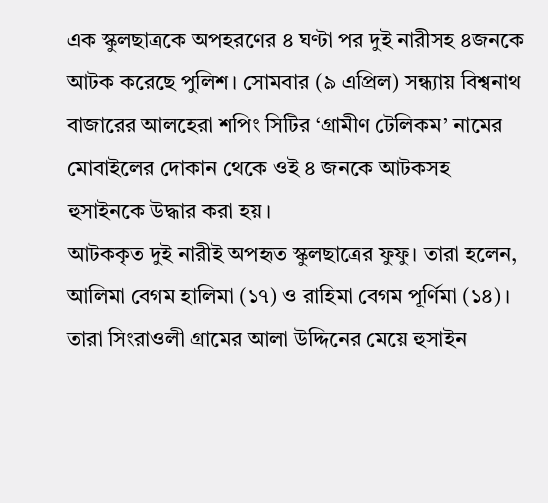এক স্কুলছাত্রকে অপহরণের ৪ ঘণ্টা পর দুই নারীসহ ৪জনকে আটক করেছে পুলিশ। সোমবার (৯ এপ্রিল) সন্ধ্যায় বিশ্বনাথ বাজারের আলহেরা শপিং সিটির ‘গ্রামীণ টেলিকম’ নামের মোবাইলের দোকান থেকে ওই ৪ জনকে আটকসহ হুসাইনকে উদ্ধার করা হয়।
আটককৃত দুই নারীই অপহৃত স্কুলছাত্রের ফুফু। তারা হলেন, আলিমা বেগম হালিমা (১৭) ও রাহিমা বেগম পূর্ণিমা (১৪)। তারা সিংরাওলী গ্রামের আলা উদ্দিনের মেয়ে হুসাইন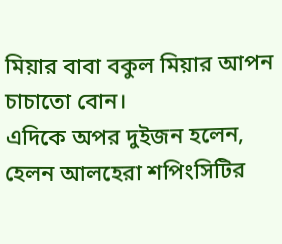মিয়ার বাবা বকুল মিয়ার আপন চাচাতো বোন।
এদিকে অপর দুইজন হলেন, হেলন আলহেরা শপিংসিটির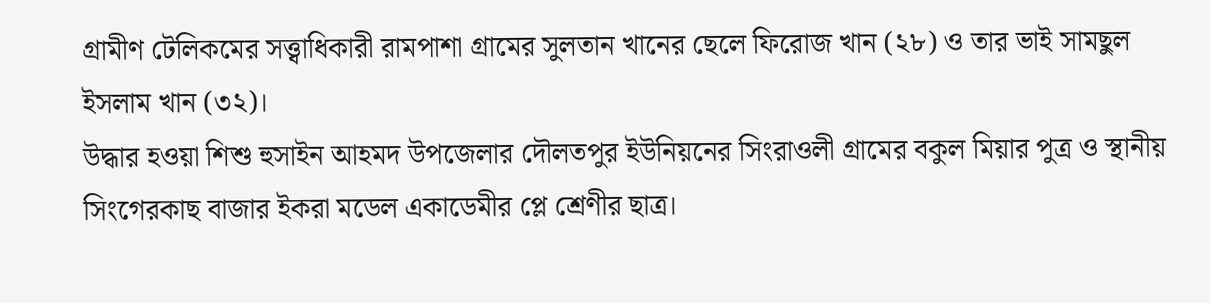গ্রামীণ টেলিকমের সত্ত্বাধিকারী রামপাশা গ্রামের সুলতান খানের ছেলে ফিরোজ খান (২৮) ও তার ভাই সামছুল ইসলাম খান (৩২)।
উদ্ধার হওয়া শিশু হুসাইন আহমদ উপজেলার দৌলতপুর ইউনিয়নের সিংরাওলী গ্রামের বকুল মিয়ার পুত্র ও স্থানীয় সিংগেরকাছ বাজার ইকরা মডেল একাডেমীর প্লে শ্রেণীর ছাত্র।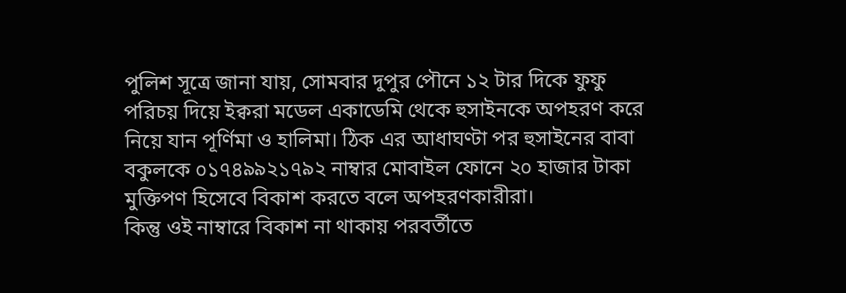পুলিশ সূত্রে জানা যায়, সোমবার দুপুর পৌনে ১২ টার দিকে ফুফু পরিচয় দিয়ে ইক্বরা মডেল একাডেমি থেকে হুসাইনকে অপহরণ করে নিয়ে যান পূর্ণিমা ও হালিমা। ঠিক এর আধাঘণ্টা পর হুসাইনের বাবা বকুলকে ০১৭৪৯৯২১৭৯২ নাম্বার মোবাইল ফোনে ২০ হাজার টাকা মুক্তিপণ হিসেবে বিকাশ করতে বলে অপহরণকারীরা।
কিন্তু ওই নাম্বারে বিকাশ না থাকায় পরবর্তীতে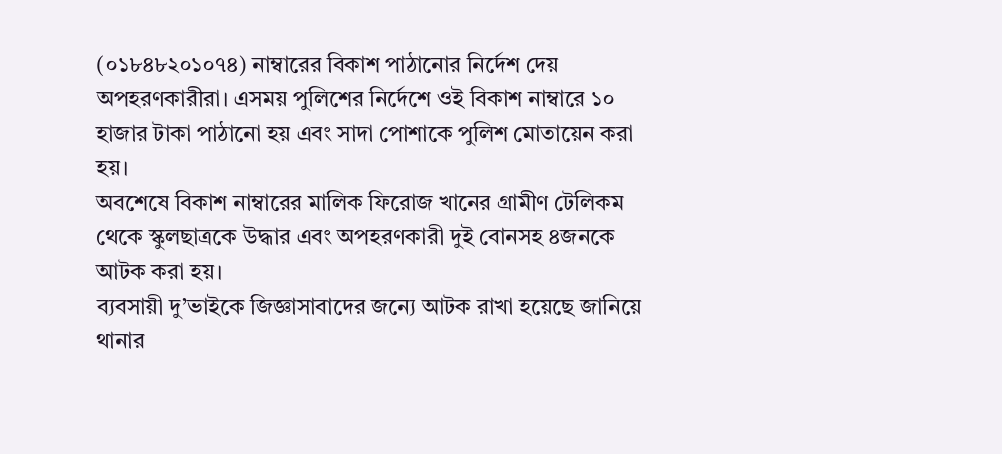(০১৮৪৮২০১০৭৪) নাম্বারের বিকাশ পাঠানোর নির্দেশ দেয় অপহরণকারীরা। এসময় পুলিশের নির্দেশে ওই বিকাশ নাম্বারে ১০ হাজার টাকা পাঠানো হয় এবং সাদা পোশাকে পুলিশ মোতায়েন করা হয়।
অবশেষে বিকাশ নাম্বারের মালিক ফিরোজ খানের গ্রামীণ টেলিকম থেকে স্কুলছাত্রকে উদ্ধার এবং অপহরণকারী দুই বোনসহ ৪জনকে আটক করা হয়।
ব্যবসায়ী দু’ভাইকে জিজ্ঞাসাবাদের জন্যে আটক রাখা হয়েছে জানিয়ে থানার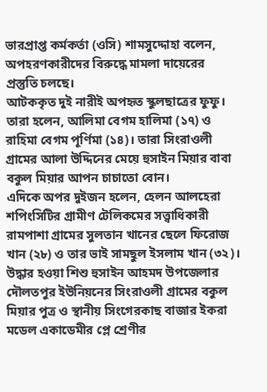ভারপ্রাপ্ত কর্মকর্তা (ওসি) শামসুদ্দোহা বলেন, অপহরণকারীদের বিরুদ্ধে মামলা দায়েরের প্রস্তুতি চলছে।
আটককৃত দুই নারীই অপহৃত স্কুলছাত্রের ফুফু। তারা হলেন, আলিমা বেগম হালিমা (১৭) ও রাহিমা বেগম পূর্ণিমা (১৪)। তারা সিংরাওলী গ্রামের আলা উদ্দিনের মেয়ে হুসাইন মিয়ার বাবা বকুল মিয়ার আপন চাচাতো বোন।
এদিকে অপর দুইজন হলেন, হেলন আলহেরা শপিংসিটির গ্রামীণ টেলিকমের সত্ত্বাধিকারী রামপাশা গ্রামের সুলতান খানের ছেলে ফিরোজ খান (২৮) ও তার ভাই সামছুল ইসলাম খান (৩২)।
উদ্ধার হওয়া শিশু হুসাইন আহমদ উপজেলার দৌলতপুর ইউনিয়নের সিংরাওলী গ্রামের বকুল মিয়ার পুত্র ও স্থানীয় সিংগেরকাছ বাজার ইকরা মডেল একাডেমীর প্লে শ্রেণীর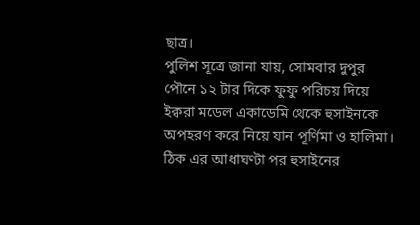ছাত্র।
পুলিশ সূত্রে জানা যায়, সোমবার দুপুর পৌনে ১২ টার দিকে ফুফু পরিচয় দিয়ে ইক্বরা মডেল একাডেমি থেকে হুসাইনকে অপহরণ করে নিয়ে যান পূর্ণিমা ও হালিমা। ঠিক এর আধাঘণ্টা পর হুসাইনের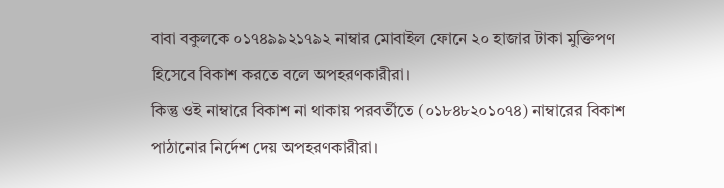বাবা বকুলকে ০১৭৪৯৯২১৭৯২ নাম্বার মোবাইল ফোনে ২০ হাজার টাকা মুক্তিপণ হিসেবে বিকাশ করতে বলে অপহরণকারীরা।
কিন্তু ওই নাম্বারে বিকাশ না থাকায় পরবর্তীতে (০১৮৪৮২০১০৭৪) নাম্বারের বিকাশ পাঠানোর নির্দেশ দেয় অপহরণকারীরা।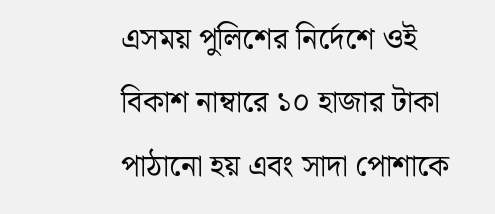এসময় পুলিশের নির্দেশে ওই বিকাশ নাম্বারে ১০ হাজার টাকা পাঠানো হয় এবং সাদা পোশাকে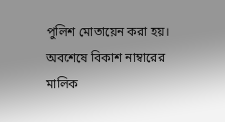পুলিশ মোতায়েন করা হয়।
অবশেষে বিকাশ নাম্বারের মালিক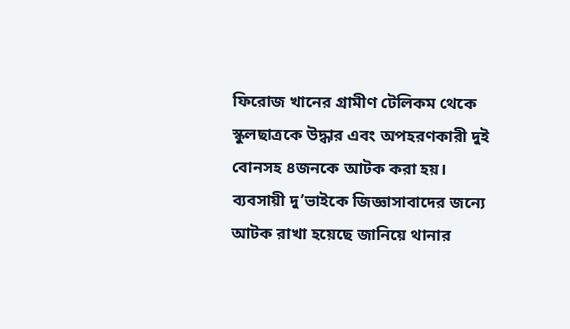ফিরোজ খানের গ্রামীণ টেলিকম থেকে স্কুলছাত্রকে উদ্ধার এবং অপহরণকারী দুই বোনসহ ৪জনকে আটক করা হয়।
ব্যবসায়ী দু’ভাইকে জিজ্ঞাসাবাদের জন্যে আটক রাখা হয়েছে জানিয়ে থানার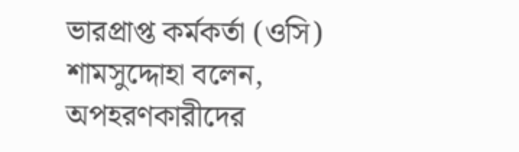ভারপ্রাপ্ত কর্মকর্তা (ওসি) শামসুদ্দোহা বলেন, অপহরণকারীদের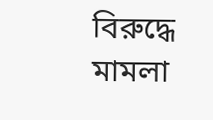বিরুদ্ধে মামলা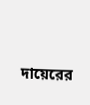দায়েরের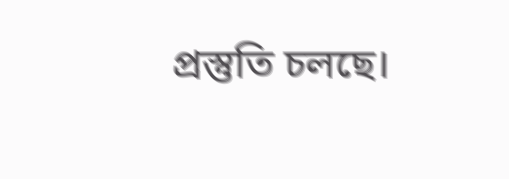প্রস্তুতি চলছে।